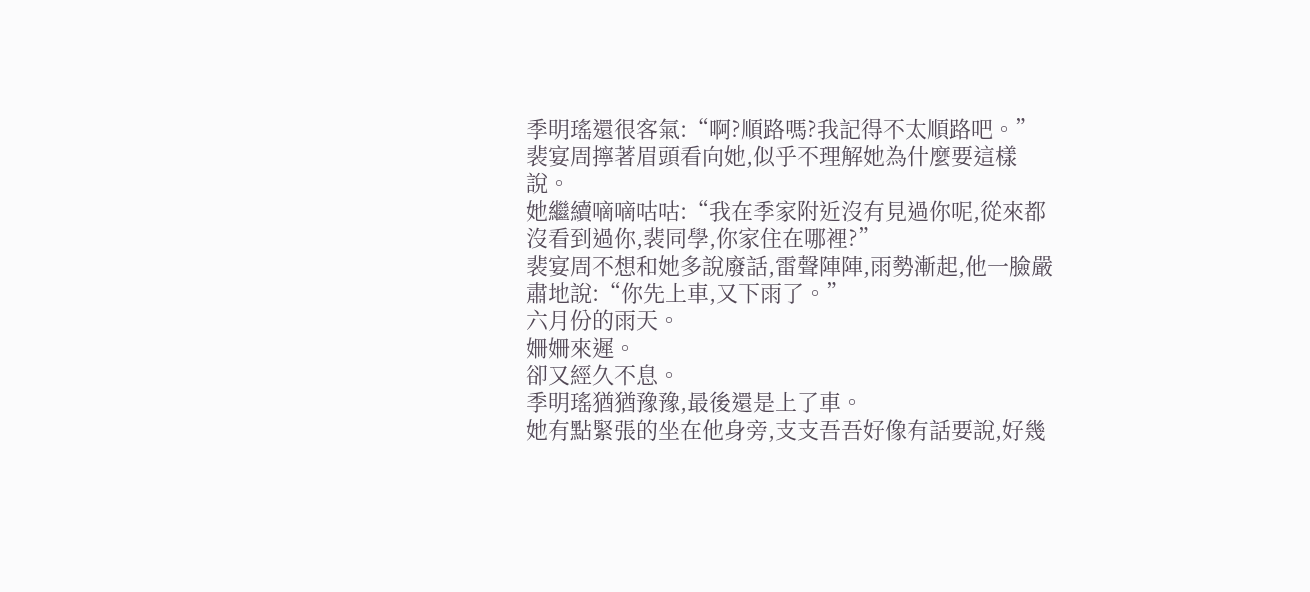季明瑤還很客氣:“啊?順路嗎?我記得不太順路吧。”
裴宴周擰著眉頭看向她,似乎不理解她為什麼要這樣說。
她繼續嘀嘀咕咕:“我在季家附近沒有見過你呢,從來都沒看到過你,裴同學,你家住在哪裡?”
裴宴周不想和她多說廢話,雷聲陣陣,雨勢漸起,他一臉嚴肅地說:“你先上車,又下雨了。”
六月份的雨天。
姍姍來遲。
卻又經久不息。
季明瑤猶猶豫豫,最後還是上了車。
她有點緊張的坐在他身旁,支支吾吾好像有話要說,好幾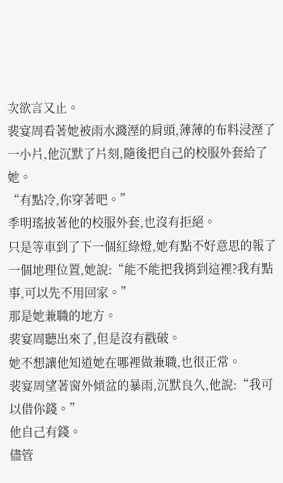次欲言又止。
裴宴周看著她被雨水濺溼的肩頭,薄薄的布料浸溼了一小片,他沉默了片刻,隨後把自己的校服外套給了她。
“有點冷,你穿著吧。”
季明瑤披著他的校服外套,也沒有拒絕。
只是等車到了下一個紅綠燈,她有點不好意思的報了一個地理位置,她說:“能不能把我捎到這裡?我有點事,可以先不用回家。”
那是她兼職的地方。
裴宴周聽出來了,但是沒有戳破。
她不想讓他知道她在哪裡做兼職,也很正常。
裴宴周望著窗外傾盆的暴雨,沉默良久,他說:“我可以借你錢。”
他自己有錢。
儘管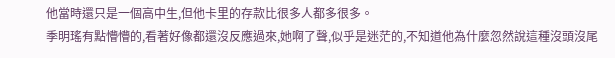他當時還只是一個高中生,但他卡里的存款比很多人都多很多。
季明瑤有點懵懵的,看著好像都還沒反應過來,她啊了聲,似乎是迷茫的,不知道他為什麼忽然說這種沒頭沒尾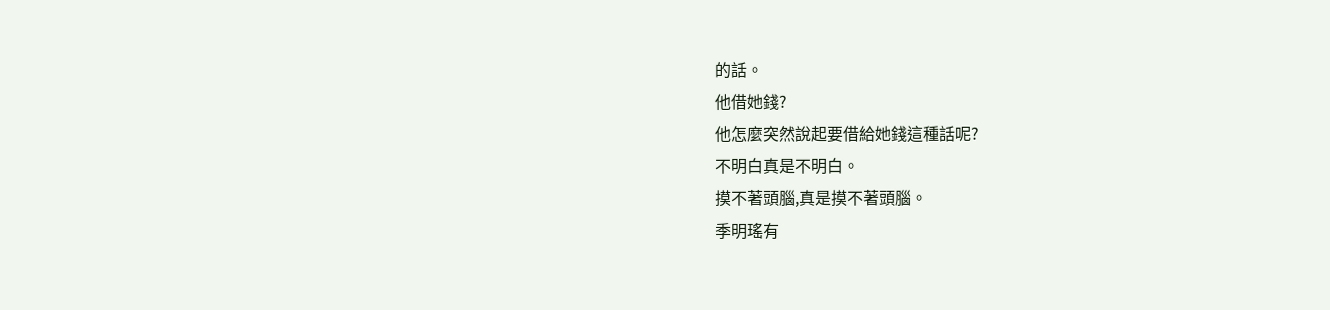的話。
他借她錢?
他怎麼突然說起要借給她錢這種話呢?
不明白真是不明白。
摸不著頭腦,真是摸不著頭腦。
季明瑤有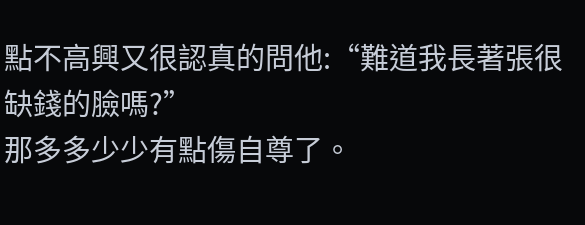點不高興又很認真的問他:“難道我長著張很缺錢的臉嗎?”
那多多少少有點傷自尊了。